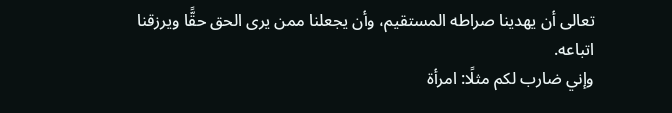تعالى أن يهدينا صراطه المستقيم، وأن يجعلنا ممن يرى الحق حقًّا ويرزقنا اتباعه.
وإني ضارب لكم مثلًا: امرأة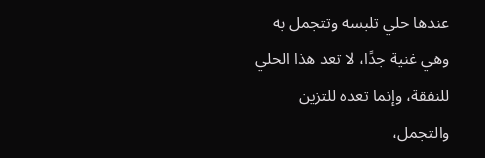عندها حلي تلبسه وتتجمل به وهي غنية جدًا، لا تعد هذا الحلي للنفقة، وإنما تعده للتزين والتجمل،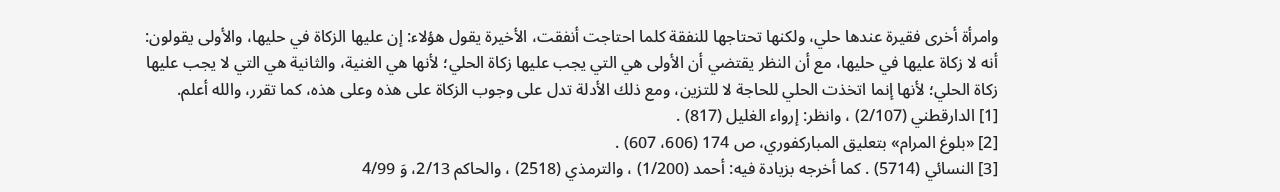وامرأة أخرى فقيرة عندها حلي، ولكنها تحتاجها للنفقة كلما احتاجت أنفقت، الأخيرة يقول هؤلاء: إن عليها الزكاة في حليها، والأولى يقولون: أنه لا زكاة عليها في حليها، مع أن النظر يقتضي أن الأولى هي التي يجب عليها زكاة الحلي؛ لأنها هي الغنية، والثانية هي التي لا يجب عليها زكاة الحلي؛ لأنها إنما اتخذت الحلي للحاجة لا للتزين، ومع ذلك الأدلة تدل على وجوب الزكاة على هذه وعلى هذه، كما تقرر، والله أعلم.
[1] الدارقطني (2/107) ، وانظر: إرواء الغليل (817) .
[2] «بلوغ المرام» بتعليق المباركفوري، ص 174 (606، 607) .
[3] النسائي (5714) . كما أخرجه بزيادة فيه: أحمد (1/200) ، والترمذي (2518) ، والحاكم 2/13، وَ 4/99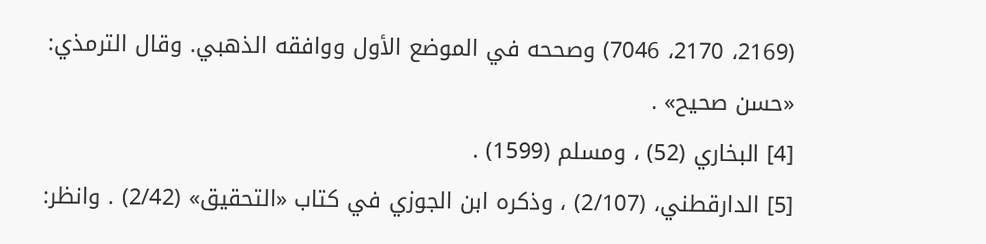(2169، 2170، 7046) وصححه في الموضع الأول ووافقه الذهبي. وقال الترمذي: «حسن صحيح» .
[4] البخاري (52) ، ومسلم (1599) .
[5] الدارقطني، (2/107) ، وذكره ابن الجوزي في كتاب «التحقيق» (2/42) . وانظر: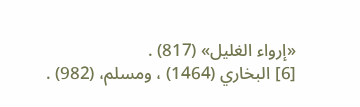«إرواء الغليل» (817) .
[6] البخاري (1464) ، ومسلم، (982) .